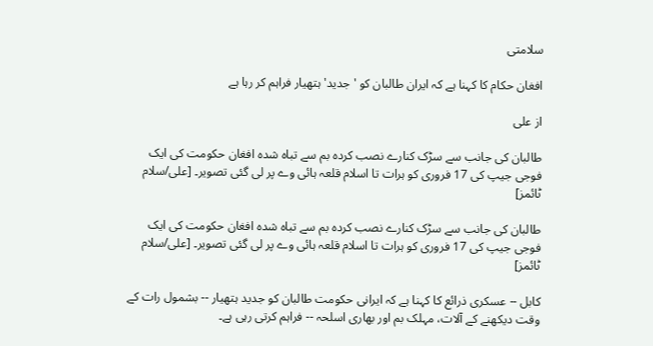سلامتی

افغان حکام کا کہنا ہے کہ ایران طالبان کو 'جدید' ہتھیار فراہم کر رہا ہے

از علی

طالبان کی جانب سے سڑک کنارے نصب کردہ بم سے تباہ شدہ افغان حکومت کی ایک فوجی جیپ کی 17 فروری کو ہرات تا اسلام قلعہ ہائی وے پر لی گئی تصویر۔ [علی/سلام ٹائمز]

طالبان کی جانب سے سڑک کنارے نصب کردہ بم سے تباہ شدہ افغان حکومت کی ایک فوجی جیپ کی 17 فروری کو ہرات تا اسلام قلعہ ہائی وے پر لی گئی تصویر۔ [علی/سلام ٹائمز]

کابل -- عسکری ذرائع کا کہنا ہے کہ ایرانی حکومت طالبان کو جدید ہتھیار -- بشمول رات کے وقت دیکھنے کے آلات، مہلک بم اور بھاری اسلحہ -- فراہم کرتی رہی ہے۔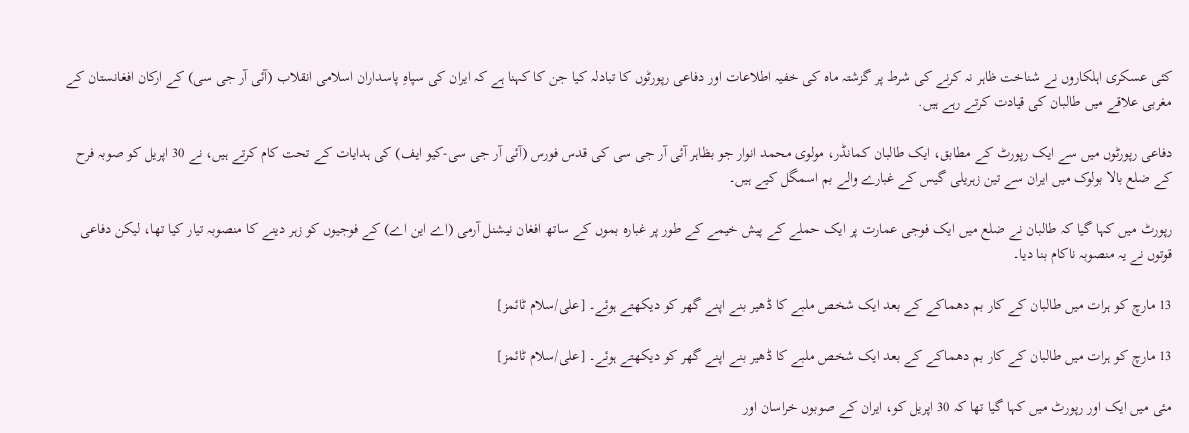کئی عسکری اہلکاروں نے شناخت ظاہر نہ کرنے کی شرط پر گزشتہ ماہ کی خفیہ اطلاعات اور دفاعی رپورٹوں کا تبادلہ کیا جن کا کہنا ہے کہ ایران کی سپاہِ پاسداران اسلامی انقلاب (آئی آر جی سی) کے ارکان افغانستان کے مغربی علاقے میں طالبان کی قیادت کرتے رہے ہیں.

دفاعی رپورٹوں میں سے ایک رپورٹ کے مطابق، ایک طالبان کمانڈر، مولوی محمد انوار جو بظاہر آئی آر جی سی کی قدس فورس (آئی آر جی سی-کیو ایف) کی ہدایات کے تحت کام کرتے ہیں، نے 30 اپریل کو صوبہ فرح کے ضلع بالا بولوک میں ایران سے تین زہریلی گیس کے غبارے والے بم اسمگل کیے ہیں۔

رپورٹ میں کہا گیا کہ طالبان نے ضلع میں ایک فوجی عمارت پر ایک حملے کے پیش خیمے کے طور پر غبارہ بموں کے ساتھ افغان نیشنل آرمی (اے این اے) کے فوجیوں کو زہر دینے کا منصوبہ تیار کیا تھا، لیکن دفاعی قوتوں نے یہ منصوبہ ناکام بنا دیا۔

13 مارچ کو ہرات میں طالبان کے کار بم دھماکے کے بعد ایک شخص ملبے کا ڈھیر بنے اپنے گھر کو دیکھتے ہوئے۔ [علی/سلام ٹائمز]

13 مارچ کو ہرات میں طالبان کے کار بم دھماکے کے بعد ایک شخص ملبے کا ڈھیر بنے اپنے گھر کو دیکھتے ہوئے۔ [علی/سلام ٹائمز]

مئی میں ایک اور رپورٹ میں کہا گیا تھا کہ 30 اپریل کو، ایران کے صوبوں خراسان اور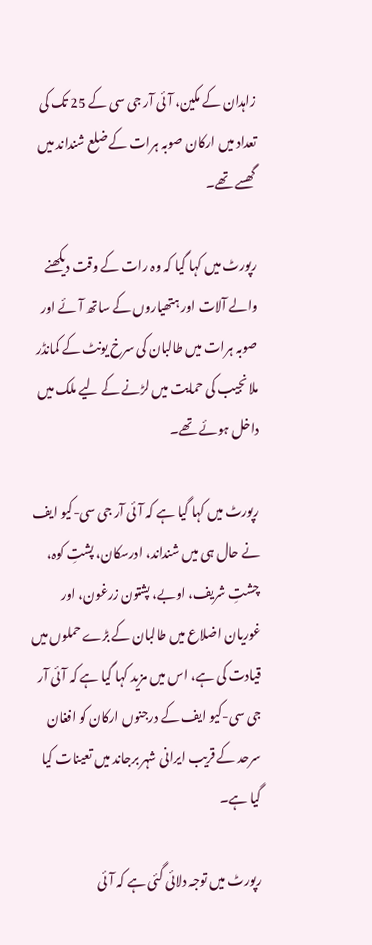زاہدان کے مکین، آئی آر جی سی کے 25 تک کی تعداد میں ارکان صوبہ ہرات کے ضلع شنداند میں گھسے تھے۔

رپورٹ میں کہا گیا کہ وہ رات کے وقت دیکھنے والے آلات اور ہتھیاروں کے ساتھ آئے اور صوبہ ہرات میں طالبان کی سرخ یونٹ کے کمانڈر ملا نجیب کی حمایت میں لڑنے کے لیے ملک میں داخل ہوئے تھے۔

رپورٹ میں کہا گیا ہے کہ آئی آر جی سی-کیو ایف نے حال ہی میں شنداند، ادرسکان، پشتِ کوہ، چشتِ شریف، اوبے، پشتون زرغون، اور غوریان اضلاع میں طالبان کے بڑے حملوں میں قیادت کی ہے، اس میں مزید کہا گیا ہے کہ آئی آر جی سی-کیو ایف کے درجنوں ارکان کو افغان سرحد کے قریب ایرانی شہر برجاند میں تعینات کیا گیا ہے۔

رپورٹ میں توجہ دلائی گئی ہے کہ آئی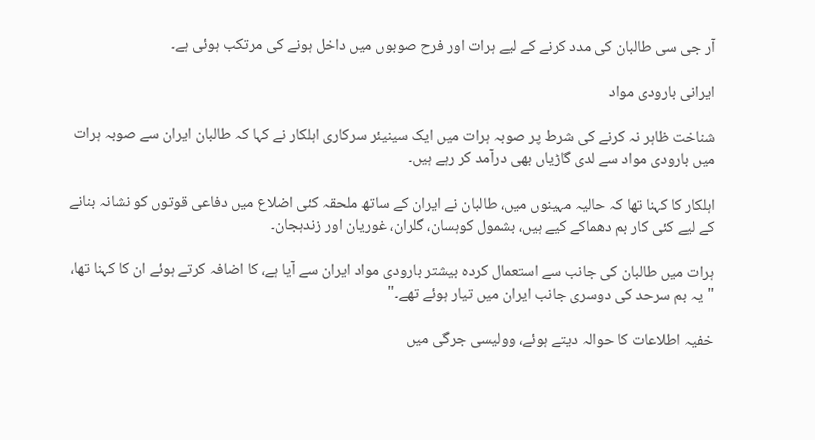آر جی سی طالبان کی مدد کرنے کے لیے ہرات اور فرح صوبوں میں داخل ہونے کی مرتکب ہوئی ہے۔

ایرانی بارودی مواد

شناخت ظاہر نہ کرنے کی شرط پر صوبہ ہرات میں ایک سینیئر سرکاری اہلکار نے کہا کہ طالبان ایران سے صوبہ ہرات میں بارودی مواد سے لدی گاڑیاں بھی درآمد کر رہے ہیں۔

اہلکار کا کہنا تھا کہ حالیہ مہینوں میں، طالبان نے ایران کے ساتھ ملحقہ کئی اضلاع میں دفاعی قوتوں کو نشانہ بنانے کے لیے کئی کار بم دھماکے کیے ہیں، بشمول کوہسان، گلران، غوریان اور زندہجان۔

ہرات میں طالبان کی جانب سے استعمال کردہ بیشتر بارودی مواد ایران سے آیا ہے، کا اضافہ کرتے ہوئے ان کا کہنا تھا، "یہ بم سرحد کی دوسری جانب ایران میں تیار ہوئے تھے۔"

خفیہ اطلاعات کا حوالہ دیتے ہوئے، وولیسی جرگی میں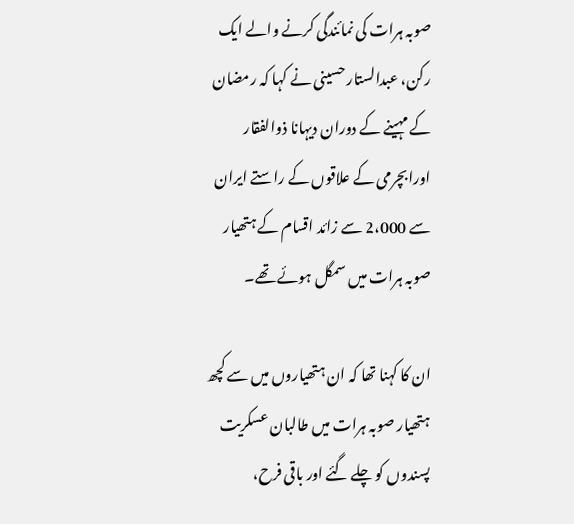صوبہ ہرات کی نمائندگی کرنے والے ایک رکن، عبدالستار حسینی نے کہا کہ رمضان کے مہینے کے دوران دیہانا ذوالفقار اورابچرمی کے علاقوں کے راستے ایران سے 2،000 سے زائد اقسام کے ہتھیار صوبہ ہرات میں سمگل ہوئے تھے۔

ان کا کہنا تھا کہ ان ہتھیاروں میں سے کچھ ہتھیار صوبہ ہرات میں طالبان عسکریت پسندوں کو چلے گئے اور باقی فرح،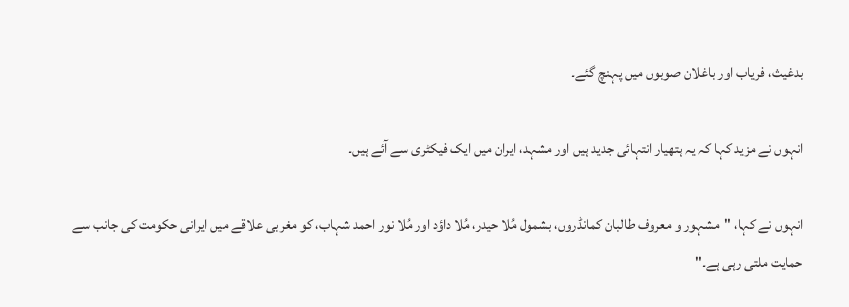بدغیث، فریاب اور باغلان صوبوں میں پہنچ گئے۔

انہوں نے مزید کہا کہ یہ ہتھیار انتہائی جدید ہیں اور مشہد، ایران میں ایک فیکٹری سے آئے ہیں۔

انہوں نے کہا، "مشہور و معروف طالبان کمانڈروں، بشمول مُلا حیدر، مُلا داؤد اور مُلا نور احمد شہاب، کو مغربی علاقے میں ایرانی حکومت کی جانب سے حمایت ملتی رہی ہے۔"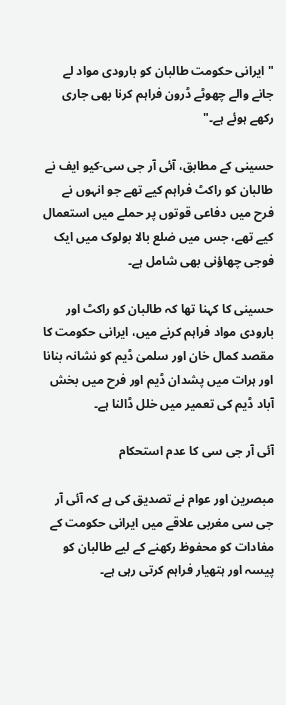"ایرانی حکومت طالبان کو بارودی مواد لے جانے والے چھوٹے ڈرون فراہم کرنا بھی جاری رکھے ہوئے ہے۔"

حسینی کے مطابق، آئی آر جی سی-کیو ایف نے طالبان کو راکٹ فراہم کیے تھے جو انہوں نے فرح میں دفاعی قوتوں پر حملے میں استعمال کیے تھے، جس میں ضلع بالا بولوک میں ایک فوجی چھاؤنی بھی شامل ہے۔

حسینی کا کہنا تھا کہ طالبان کو راکٹ اور بارودی مواد فراہم کرنے میں، ایرانی حکومت کا مقصد کمال خان اور سلمیٰ ڈیم کو نشانہ بنانا اور ہرات میں پشدان ڈیم اور فرح میں بخش آباد ڈیم کی تعمیر میں خلل ڈالنا ہے۔

آئی آر جی سی کا عدم استحکام

مبصرین اور عوام نے تصدیق کی ہے کہ آئی آر جی سی مغربی علاقے میں ایرانی حکومت کے مفادات کو محفوظ رکھنے کے لیے طالبان کو پیسہ اور ہتھیار فراہم کرتی رہی ہے۔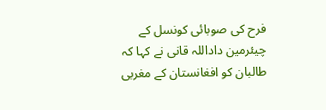فرح کی صوبائی کونسل کے چیئرمین داداللہ قانی نے کہا کہ طالبان کو افغانستان کے مغربی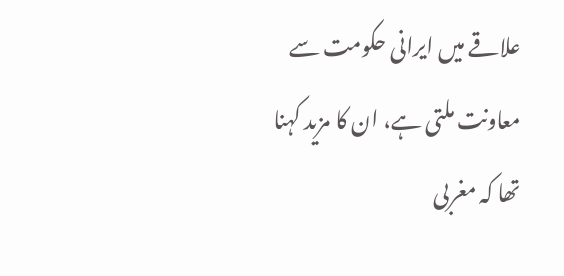علاقے میں ایرانی حکومت سے معاونت ملتی ہے، ان کا مزید کہنا تھا کہ مغربی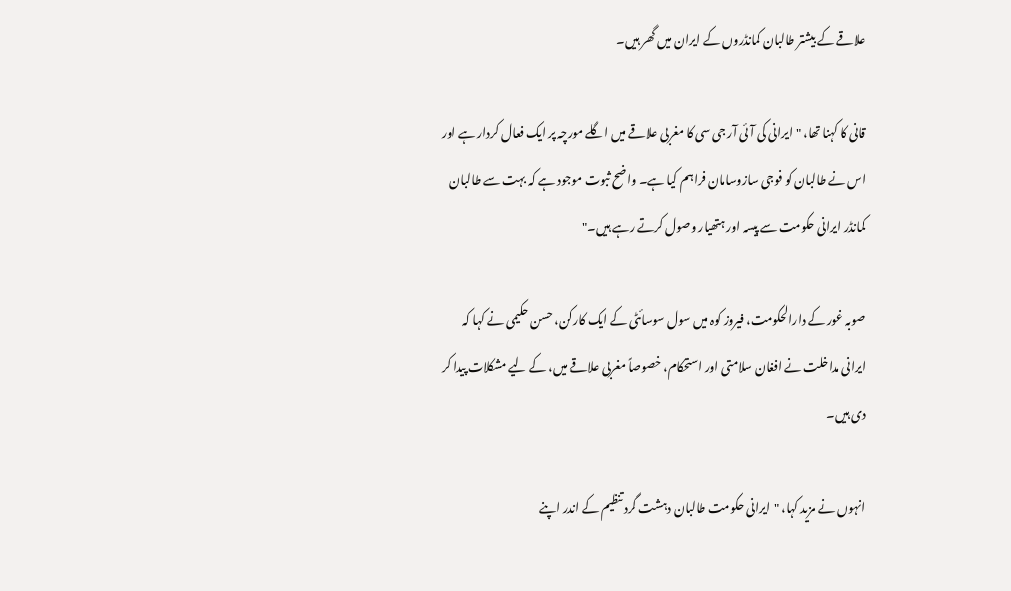علاقے کے بیشتر طالبان کمانڈروں کے ایران میں گھر ہیں۔

قانی کا کہنا تھا، "ایرانی کی آئی آر جی سی کا مغربی علاقے میں اگلے مورچہ پر ایک فعال کردار ہے اور اس نے طالبان کو فوجی سازوسامان فراہم کیا ہے۔ واضح ثبوت موجود ہے کہ بہت سے طالبان کمانڈر ایرانی حکومت سے پیسہ اور ہتھیار وصول کرتے رہے ہیں۔"

صوبہ غور کے دارالحکومت، فیروز کوہ میں سول سوسائٹی کے ایک کارکن، حسن حکیمی نے کہا کہ ایرانی مداخلت نے افغان سلامتی اور استحکام، خصوصاً مغربی علاقے میں، کے لیے مشکلات پیدا کر دی ہیں۔

انہوں نے مزید کہا، "ایرانی حکومت طالبان دہشت گرد تنظیم کے اندر اپنے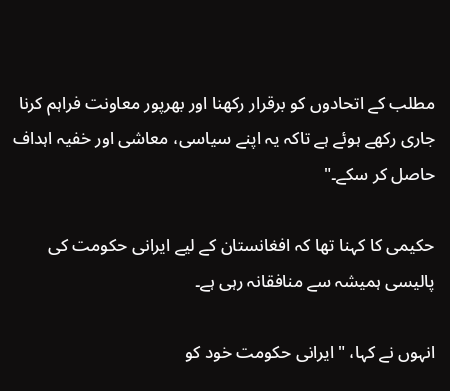مطلب کے اتحادوں کو برقرار رکھنا اور بھرپور معاونت فراہم کرنا جاری رکھے ہوئے ہے تاکہ یہ اپنے سیاسی، معاشی اور خفیہ اہداف حاصل کر سکے۔"

حکیمی کا کہنا تھا کہ افغانستان کے لیے ایرانی حکومت کی پالیسی ہمیشہ سے منافقانہ رہی ہے۔

انہوں نے کہا، "ایرانی حکومت خود کو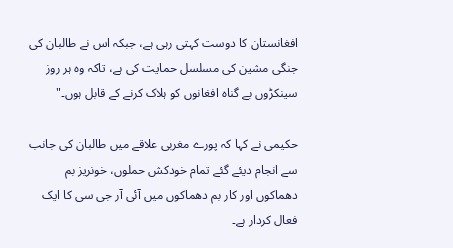افغانستان کا دوست کہتی رہی ہے، جبکہ اس نے طالبان کی جنگی مشین کی مسلسل حمایت کی ہے، تاکہ وہ ہر روز سینکڑوں بے گناہ افغانوں کو ہلاک کرنے کے قابل ہوں۔"

حکیمی نے کہا کہ پورے مغربی علاقے میں طالبان کی جانب سے انجام دیئے گئے تمام خودکش حملوں، خونریز بم دھماکوں اور کار بم دھماکوں میں آئی آر جی سی کا ایک فعال کردار ہے۔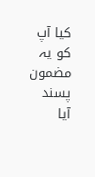کیا آپ کو یہ مضمون پسند آیا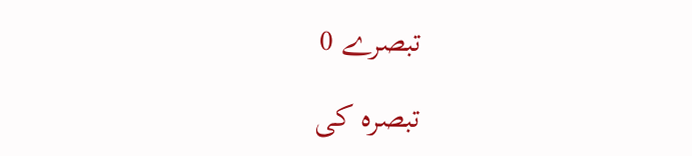تبصرے 0

تبصرہ کی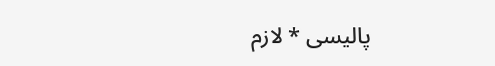پالیسی * لازم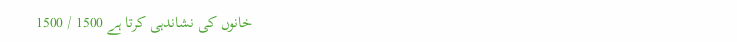خانوں کی نشاندہی کرتا ہے 1500 / 1500